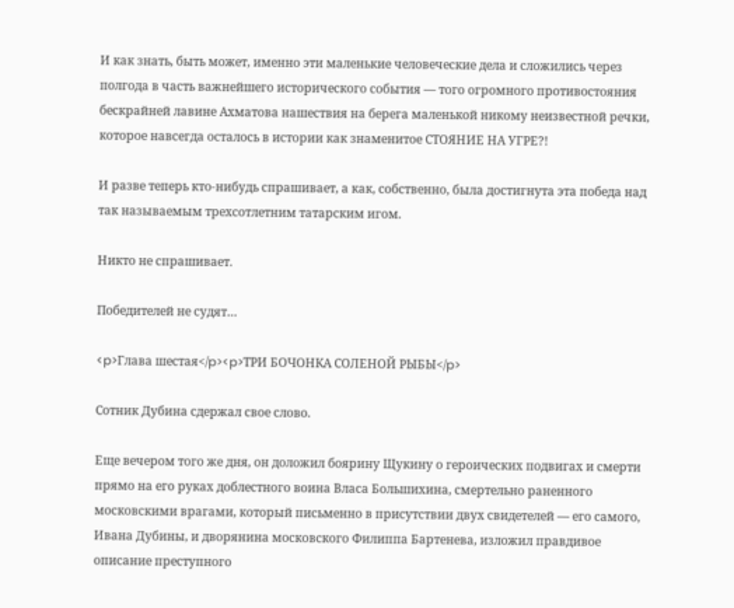И как знать, быть может, именно эти маленькие человеческие дела и сложились через полгода в часть важнейшего исторического события — того огромного противостояния бескрайней лавине Ахматова нашествия на берега маленькой никому неизвестной речки, которое навсегда осталось в истории как знаменитое СТОЯНИЕ НА УГРЕ?!

И разве теперь кто-нибудь спрашивает, а как, собственно, была достигнута эта победа над так называемым трехсотлетним татарским игом.

Никто не спрашивает.

Победителей не судят…

<p>Глава шестая</p><p>ТРИ БОЧОНКА СОЛЕНОЙ РЫБЫ</p>

Сотник Дубина сдержал свое слово.

Еще вечером того же дня, он доложил боярину Щукину о героических подвигах и смерти прямо на его руках доблестного воина Власа Большихина, смертельно раненного московскими врагами, который письменно в присутствии двух свидетелей — его самого, Ивана Дубины, и дворянина московского Филиппа Бартенева, изложил правдивое описание преступного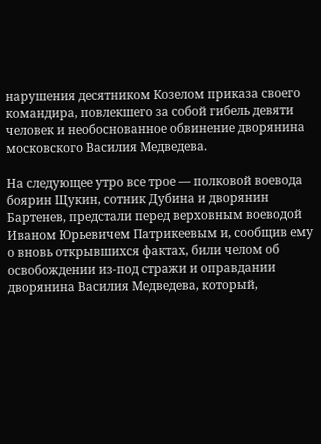нарушения десятником Козелом приказа своего командира, повлекшего за собой гибель девяти человек и необоснованное обвинение дворянина московского Василия Медведева.

На следующее утро все трое — полковой воевода боярин Щукин, сотник Дубина и дворянин Бартенев, предстали перед верховным воеводой Иваном Юрьевичем Патрикеевым и, сообщив ему о вновь открывшихся фактах, били челом об освобождении из-под стражи и оправдании дворянина Василия Медведева, который,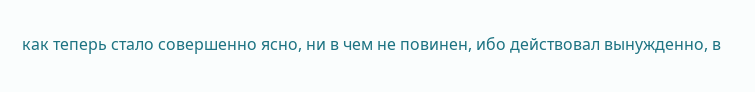как теперь стало совершенно ясно, ни в чем не повинен, ибо действовал вынужденно, в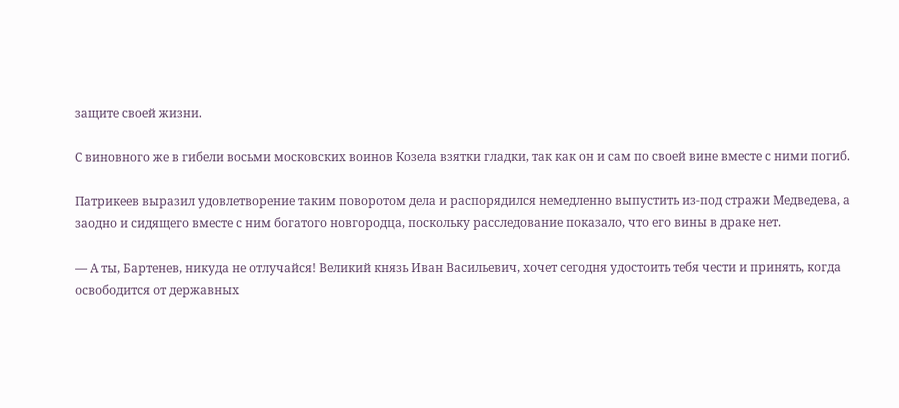защите своей жизни.

С виновного же в гибели восьми московских воинов Козела взятки гладки, так как он и сам по своей вине вместе с ними погиб.

Патрикеев выразил удовлетворение таким поворотом дела и распорядился немедленно выпустить из-под стражи Медведева, а заодно и сидящего вместе с ним богатого новгородца, поскольку расследование показало, что его вины в драке нет.

— А ты, Бартенев, никуда не отлучайся! Великий князь Иван Васильевич, хочет сегодня удостоить тебя чести и принять, когда освободится от державных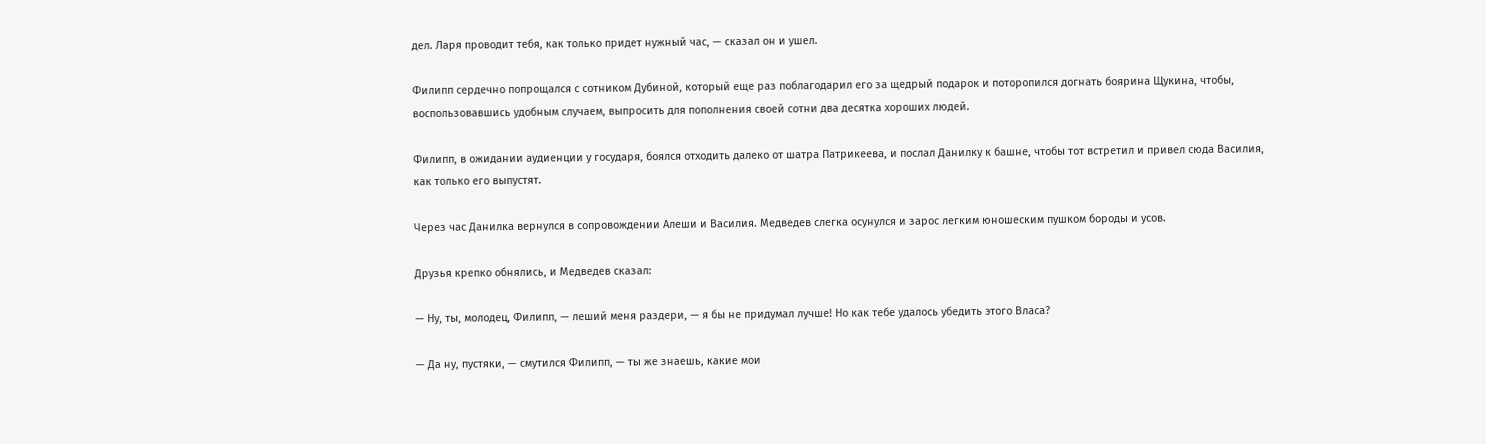дел. Ларя проводит тебя, как только придет нужный час, — сказал он и ушел.

Филипп сердечно попрощался с сотником Дубиной, который еще раз поблагодарил его за щедрый подарок и поторопился догнать боярина Щукина, чтобы, воспользовавшись удобным случаем, выпросить для пополнения своей сотни два десятка хороших людей.

Филипп, в ожидании аудиенции у государя, боялся отходить далеко от шатра Патрикеева, и послал Данилку к башне, чтобы тот встретил и привел сюда Василия, как только его выпустят.

Через час Данилка вернулся в сопровождении Алеши и Василия. Медведев слегка осунулся и зарос легким юношеским пушком бороды и усов.

Друзья крепко обнялись, и Медведев сказал:

— Ну, ты, молодец, Филипп, — леший меня раздери, — я бы не придумал лучше! Но как тебе удалось убедить этого Власа?

— Да ну, пустяки, — смутился Филипп, — ты же знаешь, какие мои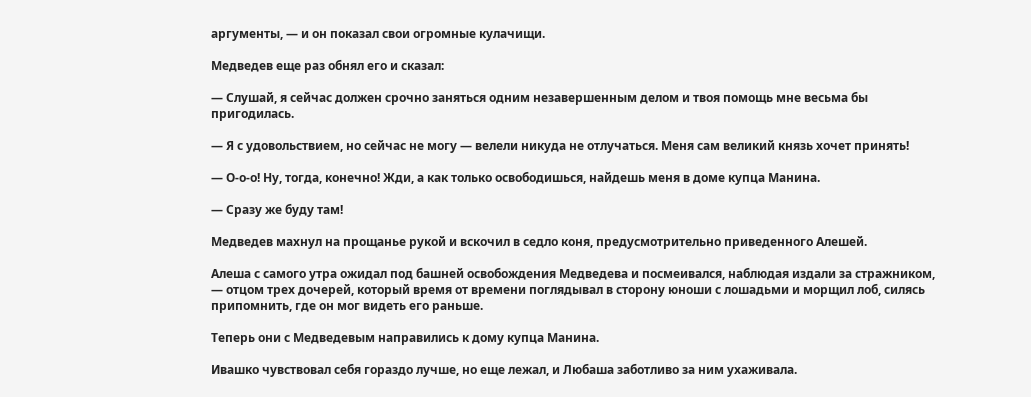аргументы, — и он показал свои огромные кулачищи.

Медведев еще раз обнял его и сказал:

— Слушай, я сейчас должен срочно заняться одним незавершенным делом и твоя помощь мне весьма бы пригодилась.

— Я с удовольствием, но сейчас не могу — велели никуда не отлучаться. Меня сам великий князь хочет принять!

— О-о-о! Ну, тогда, конечно! Жди, а как только освободишься, найдешь меня в доме купца Манина.

— Сразу же буду там!

Медведев махнул на прощанье рукой и вскочил в седло коня, предусмотрительно приведенного Алешей.

Алеша с самого утра ожидал под башней освобождения Медведева и посмеивался, наблюдая издали за стражником, — отцом трех дочерей, который время от времени поглядывал в сторону юноши с лошадьми и морщил лоб, силясь припомнить, где он мог видеть его раньше.

Теперь они с Медведевым направились к дому купца Манина.

Ивашко чувствовал себя гораздо лучше, но еще лежал, и Любаша заботливо за ним ухаживала.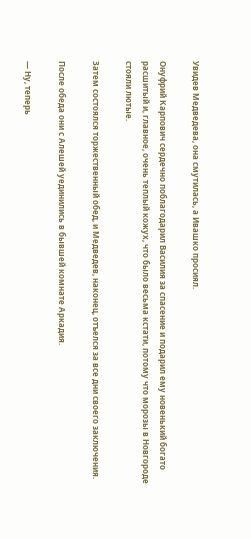Увидев Медведева, она смутилась, а Ивашко просиял.

Онуфрий Карпович сердечно поблагодарил Василия за спасение и подарил ему новенький богато расшитый и, главное, очень теплый кожух, что было весьма кстати, потому что морозы в Новгороде стояли лютые.

Затем состоялся торжественный обед, и Медведев, наконец, отъелся за все дни своего заключения.

После обеда они с Алешей уединились в бывшей комнате Аркадия.

— Ну, теперь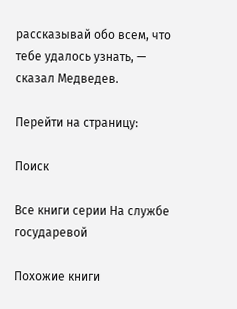рассказывай обо всем, что тебе удалось узнать, — сказал Медведев.

Перейти на страницу:

Поиск

Все книги серии На службе государевой

Похожие книги